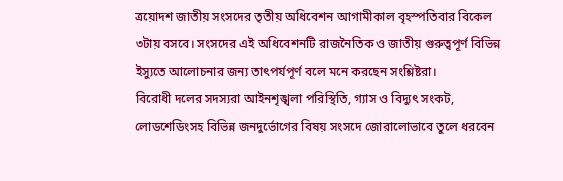ত্রয়োদশ জাতীয় সংসদের তৃতীয় অধিবেশন আগামীকাল বৃহস্পতিবার বিকেল ৩টায় বসবে। সংসদের এই অধিবেশনটি রাজনৈতিক ও জাতীয় গুরুত্বপূর্ণ বিভিন্ন ইস্যুতে আলোচনার জন্য তাৎপর্যপূর্ণ বলে মনে করছেন সংশ্লিষ্টরা।
বিরোধী দলের সদস্যরা আইনশৃঙ্খলা পরিস্থিতি, গ্যাস ও বিদ্যুৎ সংকট, লোডশেডিংসহ বিভিন্ন জনদুর্ভোগের বিষয় সংসদে জোরালোভাবে তুলে ধরবেন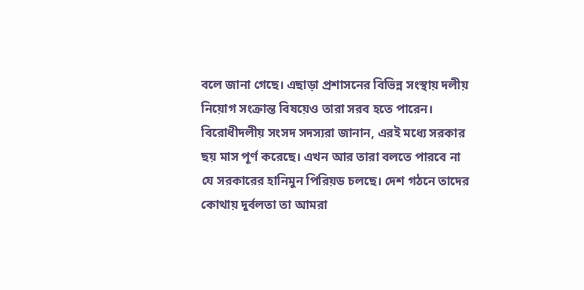বলে জানা গেছে। এছাড়া প্রশাসনের বিভিন্ন সংস্থায় দলীয় নিয়োগ সংক্রান্ত বিষয়েও তারা সরব হতে পারেন।
বিরোধীদলীয় সংসদ সদস্যরা জানান, এরই মধ্যে সরকার ছয় মাস পূর্ণ করেছে। এখন আর তারা বলতে পারবে না যে সরকারের হানিমুন পিরিয়ড চলছে। দেশ গঠনে তাদের কোথায় দুর্বলতা তা আমরা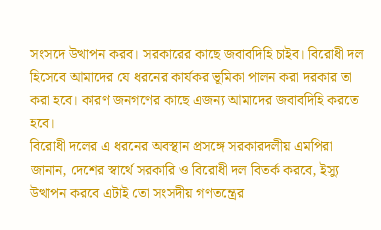সংসদে উত্থাপন করব। সরকারের কাছে জবাবদিহি চাইব। বিরোধী দল হিসেবে আমাদের যে ধরনের কার্যকর ভূমিকা পালন করা দরকার তা করা হবে। কারণ জনগণের কাছে এজন্য আমাদের জবাবদিহি করতে হবে।
বিরোধী দলের এ ধরনের অবস্থান প্রসঙ্গে সরকারদলীয় এমপিরা জানান, দেশের স্বার্থে সরকারি ও বিরোধী দল বিতর্ক করবে, ইস্যু উত্থাপন করবে এটাই তো সংসদীয় গণতন্ত্রের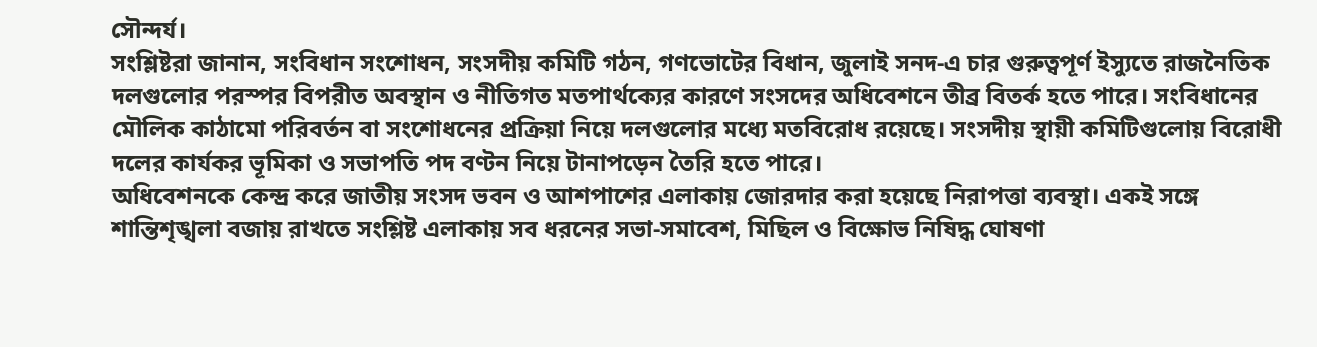সৌন্দর্য।
সংশ্লিষ্টরা জানান, সংবিধান সংশোধন, সংসদীয় কমিটি গঠন, গণভোটের বিধান, জুলাই সনদ-এ চার গুরুত্বপূর্ণ ইস্যুতে রাজনৈতিক দলগুলোর পরস্পর বিপরীত অবস্থান ও নীতিগত মতপার্থক্যের কারণে সংসদের অধিবেশনে তীব্র বিতর্ক হতে পারে। সংবিধানের মৌলিক কাঠামো পরিবর্তন বা সংশোধনের প্রক্রিয়া নিয়ে দলগুলোর মধ্যে মতবিরোধ রয়েছে। সংসদীয় স্থায়ী কমিটিগুলোয় বিরোধী দলের কার্যকর ভূমিকা ও সভাপতি পদ বণ্টন নিয়ে টানাপড়েন তৈরি হতে পারে।
অধিবেশনকে কেন্দ্র করে জাতীয় সংসদ ভবন ও আশপাশের এলাকায় জোরদার করা হয়েছে নিরাপত্তা ব্যবস্থা। একই সঙ্গে শান্তিশৃঙ্খলা বজায় রাখতে সংশ্লিষ্ট এলাকায় সব ধরনের সভা-সমাবেশ, মিছিল ও বিক্ষোভ নিষিদ্ধ ঘোষণা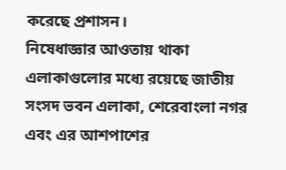করেছে প্রশাসন।
নিষেধাজ্ঞার আওতায় থাকা এলাকাগুলোর মধ্যে রয়েছে জাতীয় সংসদ ভবন এলাকা, শেরেবাংলা নগর এবং এর আশপাশের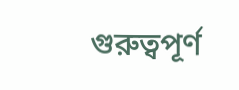গুরুত্বপূর্ণ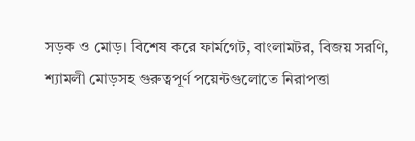সড়ক ও মোড়। বিশেষ করে ফার্মগেট, বাংলামটর, বিজয় সরণি, শ্যামলী মোড়সহ গুরুত্বপূর্ণ পয়েন্টগুলোতে নিরাপত্তা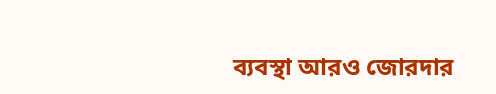ব্যবস্থা আরও জোরদার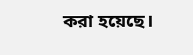করা হয়েছে।